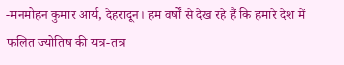-मनमोहन कुमार आर्य, देहरादून। हम वर्षों से देख रहे हैं कि हमारे देश में फलित ज्योतिष की यत्र-तत्र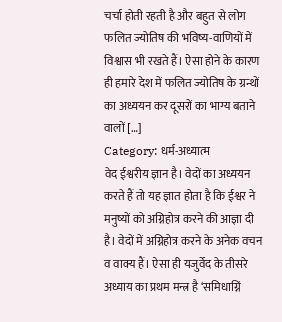चर्चा होती रहती है और बहुत से लोग फलित ज्योतिष की भविष्य-वाणियों में विश्वास भी रखते हैं। ऐसा होने के कारण ही हमारे देश में फलित ज्योतिष के ग्रन्थों का अध्ययन कर दूसरों का भाग्य बताने वालों […]
Category: धर्म-अध्यात्म
वेद ईश्वरीय ज्ञान है। वेदों का अध्ययन करते हैं तो यह ज्ञात होता है कि ईश्वर ने मनुष्यों को अग्निहोत्र करने की आज्ञा दी है। वेदों में अग्निहोत्र करने के अनेक वचन व वाक्य हैं। ऐसा ही यजुर्वेद के तीसरे अध्याय का प्रथम मन्त्र है ‘समिधाग्निं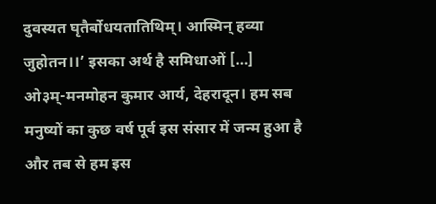दुवस्यत घृतैर्बोधयतातिथिम्। आस्मिन् हव्या जुहोतन।।’ इसका अर्थ है समिधाओं […]
ओ३म्-मनमोहन कुमार आर्य, देहरादून। हम सब मनुष्यों का कुछ वर्ष पूर्व इस संसार में जन्म हुआ है और तब से हम इस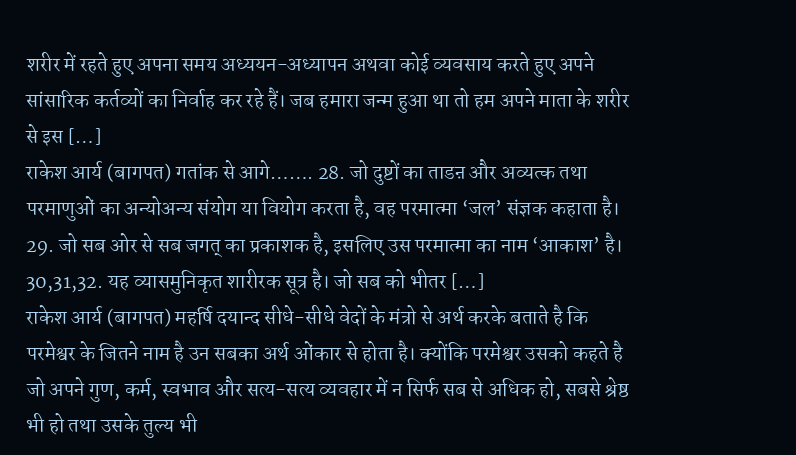शरीर में रहते हुए अपना समय अध्ययन-अध्यापन अथवा कोई व्यवसाय करते हुए अपने सांसारिक कर्तव्यों का निर्वाह कर रहे हैं। जब हमारा जन्म हुआ था तो हम अपने माता के शरीर से इस […]
राकेश आर्य (बागपत) गतांक से आगे……. 28. जो दुष्टों का ताडऩ और अव्यत्क तथा परमाणुओं का अन्योअन्य संयोग या वियोग करता है, वह परमात्मा ‘जल’ संज्ञक कहाता है। 29. जो सब ओर से सब जगत् का प्रकाशक है, इसलिए उस परमात्मा का नाम ‘आकाश’ है। 30,31,32. यह व्यासमुनिकृत शारीरक सूत्र है। जो सब को भीतर […]
राकेश आर्य (बागपत) महर्षि दयान्द सीधे-सीधे वेदों के मंत्रो से अर्थ करके बताते है कि परमेश्वर के जितने नाम है उन सबका अर्थ ओंकार से होता है। क्योंकि परमेश्वर उसको कहते है जो अपने गुण, कर्म, स्वभाव और सत्य-सत्य व्यवहार में न सिर्फ सब से अधिक हो, सबसे श्रेष्ठ भी हो तथा उसके तुल्य भी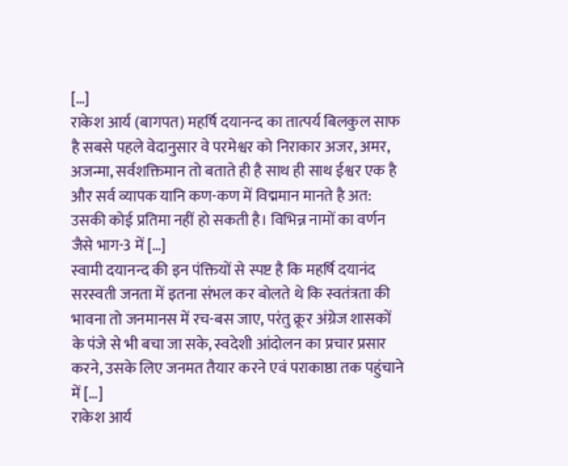[…]
राकेश आर्य (बागपत) महर्षि दयानन्द का तात्पर्य बिलकुल साफ है सबसे पहले वेदानुसार वे परमेश्वर को निराकार अजर, अमर, अजन्मा, सर्वशक्तिमान तो बताते ही है साथ ही साथ ईश्वर एक है और सर्व व्यापक यानि कण-कण में विद्ममान मानते है अत: उसकी कोई प्रतिमा नहीं हो सकती है। विभिन्न नामों का वर्णन जैसे भाग-3 में […]
स्वामी दयानन्द की इन पंक्तियों से स्पष्ट है कि महर्षि दयानंद सरस्वती जनता में इतना संभल कर बोलते थे कि स्वतंत्रता की भावना तो जनमानस में रच-बस जाए, परंतु क्रूर अंग्रेज शासकों के पंजे से भी बचा जा सके, स्वदेशी आंदोलन का प्रचार प्रसार करने, उसके लिए जनमत तैयार करने एवं पराकाष्ठा तक पहुंचाने में […]
राकेश आर्य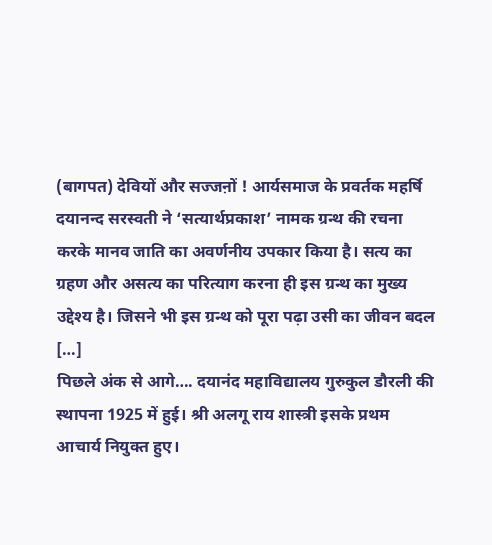(बागपत) देवियों और सज्जऩों ! आर्यसमाज के प्रवर्तक महर्षि दयानन्द सरस्वती ने ‘सत्यार्थप्रकाश’ नामक ग्रन्थ की रचना करके मानव जाति का अवर्णनीय उपकार किया है। सत्य का ग्रहण और असत्य का परित्याग करना ही इस ग्रन्थ का मुख्य उद्देश्य है। जिसने भी इस ग्रन्थ को पूरा पढ़ा उसी का जीवन बदल […]
पिछले अंक से आगे…. दयानंद महाविद्यालय गुरुकुल डौरली की स्थापना 1925 में हुई। श्री अलगू राय शास्त्री इसके प्रथम आचार्य नियुक्त हुए।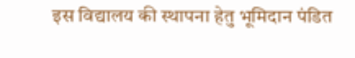इस विद्यालय की स्थापना हेतु भूमिदान पंडित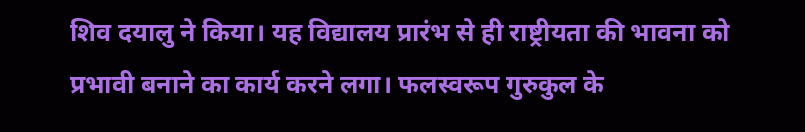शिव दयालु ने किया। यह विद्यालय प्रारंभ से ही राष्ट्रीयता की भावना को प्रभावी बनाने का कार्य करने लगा। फलस्वरूप गुरुकुल के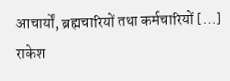आचार्यों, ब्रह्मचारियों तथा कर्मचारियों […]
राकेश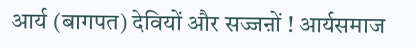आर्य (बागपत) देवियों और सज्जऩों ! आर्यसमाज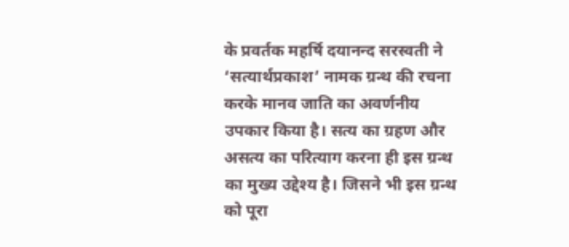के प्रवर्तक महर्षि दयानन्द सरस्वती ने ‘सत्यार्थप्रकाश’ नामक ग्रन्थ की रचना करके मानव जाति का अवर्णनीय उपकार किया है। सत्य का ग्रहण और असत्य का परित्याग करना ही इस ग्रन्थ का मुख्य उद्देश्य है। जिसने भी इस ग्रन्थ को पूरा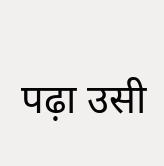पढ़ा उसी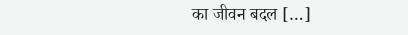का जीवन बदल […]